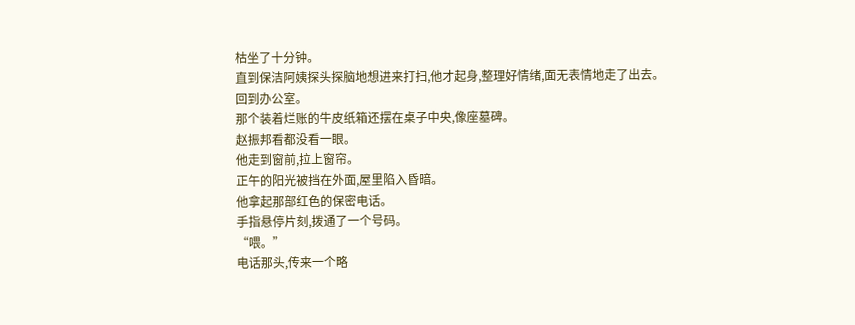枯坐了十分钟。
直到保洁阿姨探头探脑地想进来打扫,他才起身,整理好情绪,面无表情地走了出去。
回到办公室。
那个装着烂账的牛皮纸箱还摆在桌子中央,像座墓碑。
赵振邦看都没看一眼。
他走到窗前,拉上窗帘。
正午的阳光被挡在外面,屋里陷入昏暗。
他拿起那部红色的保密电话。
手指悬停片刻,拨通了一个号码。
“喂。”
电话那头,传来一个略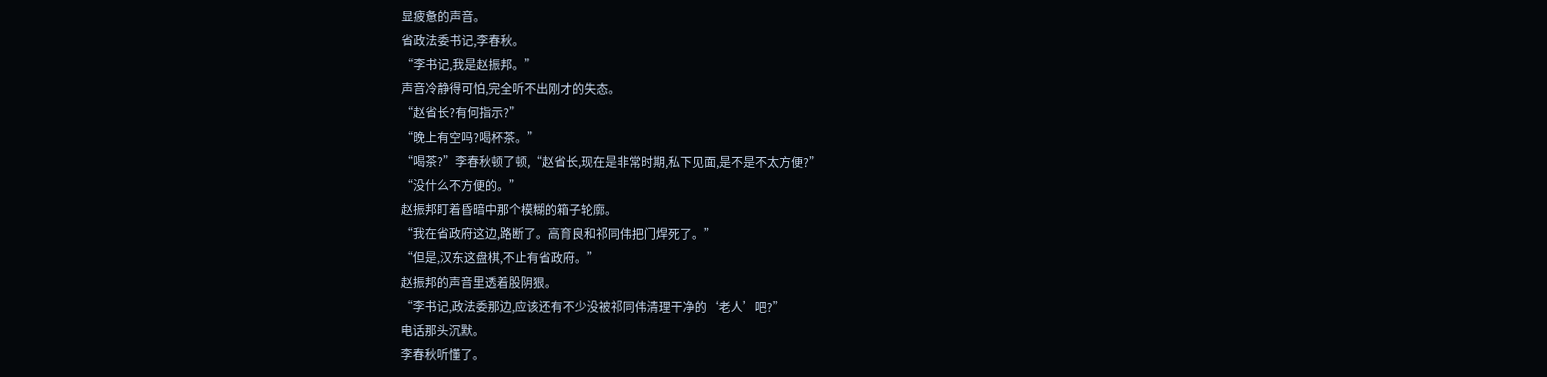显疲惫的声音。
省政法委书记,李春秋。
“李书记,我是赵振邦。”
声音冷静得可怕,完全听不出刚才的失态。
“赵省长?有何指示?”
“晚上有空吗?喝杯茶。”
“喝茶?”李春秋顿了顿,“赵省长,现在是非常时期,私下见面,是不是不太方便?”
“没什么不方便的。”
赵振邦盯着昏暗中那个模糊的箱子轮廓。
“我在省政府这边,路断了。高育良和祁同伟把门焊死了。”
“但是,汉东这盘棋,不止有省政府。”
赵振邦的声音里透着股阴狠。
“李书记,政法委那边,应该还有不少没被祁同伟清理干净的‘老人’吧?”
电话那头沉默。
李春秋听懂了。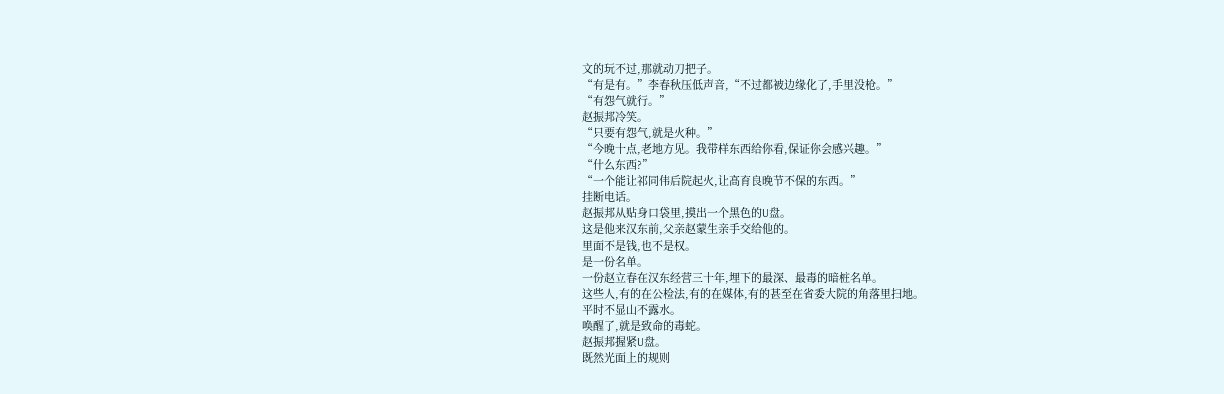文的玩不过,那就动刀把子。
“有是有。”李春秋压低声音,“不过都被边缘化了,手里没枪。”
“有怨气就行。”
赵振邦冷笑。
“只要有怨气,就是火种。”
“今晚十点,老地方见。我带样东西给你看,保证你会感兴趣。”
“什么东西?”
“一个能让祁同伟后院起火,让高育良晚节不保的东西。”
挂断电话。
赵振邦从贴身口袋里,摸出一个黑色的U盘。
这是他来汉东前,父亲赵蒙生亲手交给他的。
里面不是钱,也不是权。
是一份名单。
一份赵立春在汉东经营三十年,埋下的最深、最毒的暗桩名单。
这些人,有的在公检法,有的在媒体,有的甚至在省委大院的角落里扫地。
平时不显山不露水。
唤醒了,就是致命的毒蛇。
赵振邦握紧U盘。
既然光面上的规则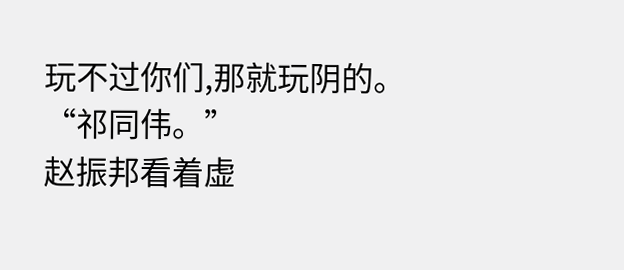玩不过你们,那就玩阴的。
“祁同伟。”
赵振邦看着虚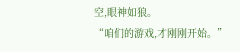空,眼神如狼。
“咱们的游戏,才刚刚开始。”